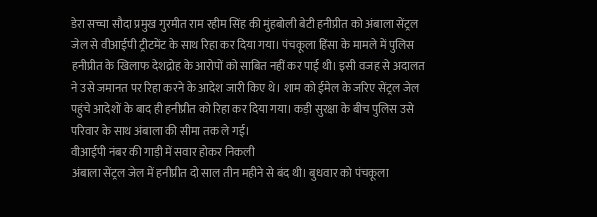डेरा सच्चा सौदा प्रमुख गुरमीत राम रहीम सिंह की मुंहबोली बेटी हनीप्रीत को अंबाला सेंट्रल जेल से वीआईपी ट्रीटमेंट के साथ रिहा कर दिया गया। पंचकूला हिंसा के मामले में पुलिस हनीप्रीत के खिलाफ देशद्रोह के आरोपों को साबित नहीं कर पाई थी। इसी वजह से अदालत ने उसे जमानत पर रिहा करने के आदेश जारी किए थे। शाम को ईमेल के जरिए सेंट्रल जेल पहुंचे आदेशों के बाद ही हनीप्रीत को रिहा कर दिया गया। कड़ी सुरक्षा के बीच पुलिस उसे परिवार के साथ अंबाला की सीमा तक ले गई।
वीआईपी नंबर की गाड़ी में सवार होकर निकली
अंबाला सेंट्रल जेल में हनीप्रीत दो साल तीन महीने से बंद थी। बुधवार को पंचकूला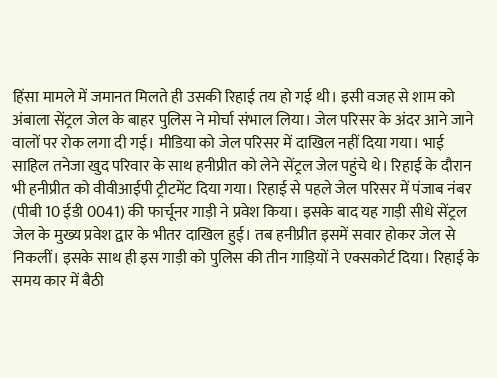हिंसा मामले में जमानत मिलते ही उसकी रिहाई तय हो गई थी। इसी वजह से शाम को अंबाला सेंट्रल जेल के बाहर पुलिस ने मोर्चा संभाल लिया। जेल परिसर के अंदर आने जाने वालों पर रोक लगा दी गई। मीडिया को जेल परिसर में दाखिल नहीं दिया गया। भाई साहिल तनेजा खुद परिवार के साथ हनीप्रीत को लेने सेंट्रल जेल पहुंचे थे। रिहाई के दौरान भी हनीप्रीत को वीवीआईपी ट्रीटमेंट दिया गया। रिहाई से पहले जेल परिसर में पंजाब नंबर (पीबी 10 ईडी 0041) की फार्चूनर गाड़ी ने प्रवेश किया। इसके बाद यह गाड़ी सीधे सेंट्रल जेल के मुख्य प्रवेश द्वार के भीतर दाखिल हुई। तब हनीप्रीत इसमें सवार होकर जेल से निकलीं। इसके साथ ही इस गाड़ी को पुलिस की तीन गाड़ियों ने एक्सकोर्ट दिया। रिहाई के समय कार में बैठी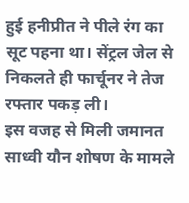हुई हनीप्रीत ने पीले रंग का सूट पहना था। सेंट्रल जेल से निकलते ही फार्चूनर ने तेज रफ्तार पकड़ ली।
इस वजह से मिली जमानत
साध्वी यौन शोषण के मामले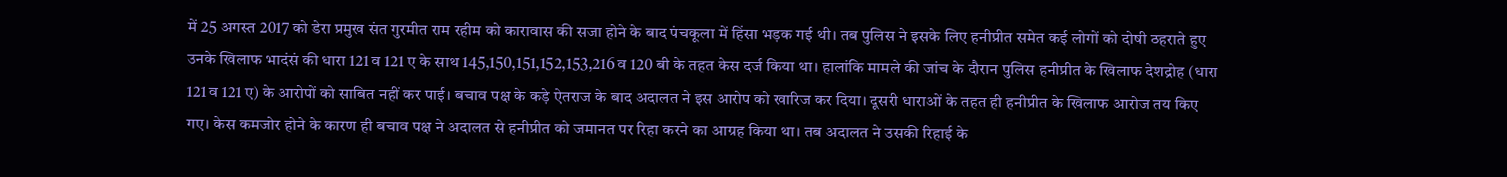में 25 अगस्त 2017 को डेरा प्रमुख संत गुरमीत राम रहीम को कारावास की सजा होने के बाद पंचकूला में हिंसा भड़क गई थी। तब पुलिस ने इसके लिए हनीप्रीत समेत कई लोगों को दोषी ठहराते हुए उनके खिलाफ भादंसं की धारा 121 व 121 ए के साथ 145,150,151,152,153,216 व 120 बी के तहत केस दर्ज किया था। हालांकि मामले की जांच के दौरान पुलिस हनीप्रीत के खिलाफ देशद्रोह (धारा 121 व 121 ए) के आरोपों को साबित नहीं कर पाई। बचाव पक्ष के कड़े ऐतराज के बाद अदालत ने इस आरोप को खारिज कर दिया। दूसरी धाराओं के तहत ही हनीप्रीत के खिलाफ आरोज तय किए गए। केस कमजोर होने के कारण ही बचाव पक्ष ने अदालत से हनीप्रीत को जमानत पर रिहा करने का आग्रह किया था। तब अदालत ने उसकी रिहाई के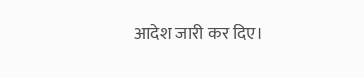आदेश जारी कर दिए।